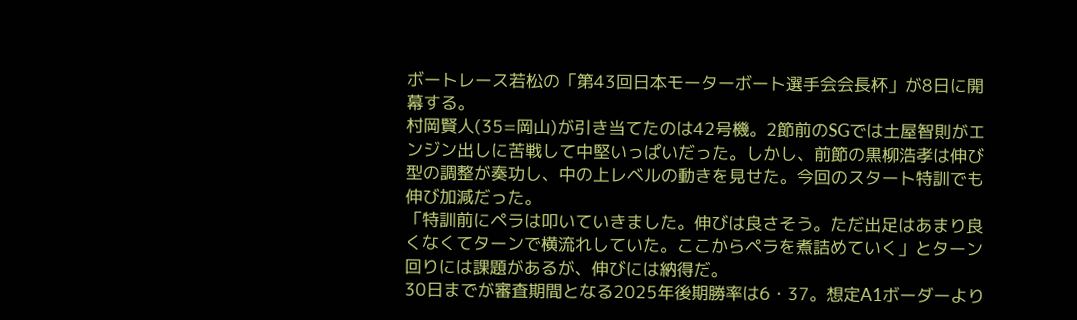ボートレース若松の「第43回日本モーターボート選手会会長杯」が8日に開幕する。
村岡賢人(35=岡山)が引き当てたのは42号機。2節前のSGでは土屋智則がエンジン出しに苦戦して中堅いっぱいだった。しかし、前節の黒柳浩孝は伸び型の調整が奏功し、中の上レベルの動きを見せた。今回のスタート特訓でも伸び加減だった。
「特訓前にペラは叩いていきました。伸びは良さそう。ただ出足はあまり良くなくてターンで横流れしていた。ここからペラを煮詰めていく」とターン回りには課題があるが、伸びには納得だ。
30日までが審査期間となる2025年後期勝率は6・37。想定A1ボーダーより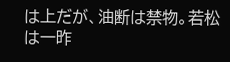は上だが、油断は禁物。若松は一昨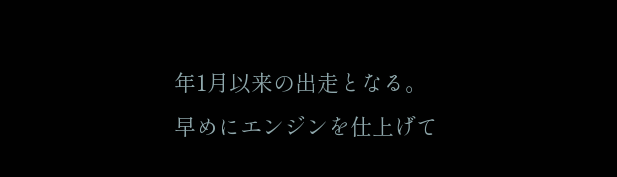年1月以来の出走となる。早めにエンジンを仕上げて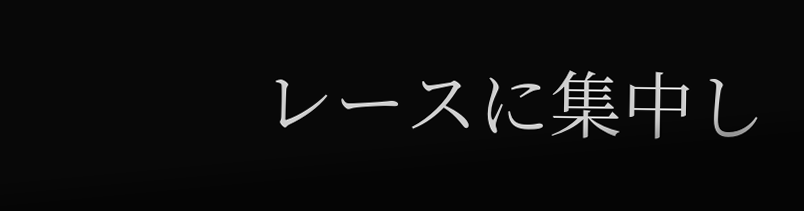レースに集中し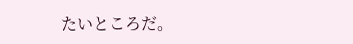たいところだ。